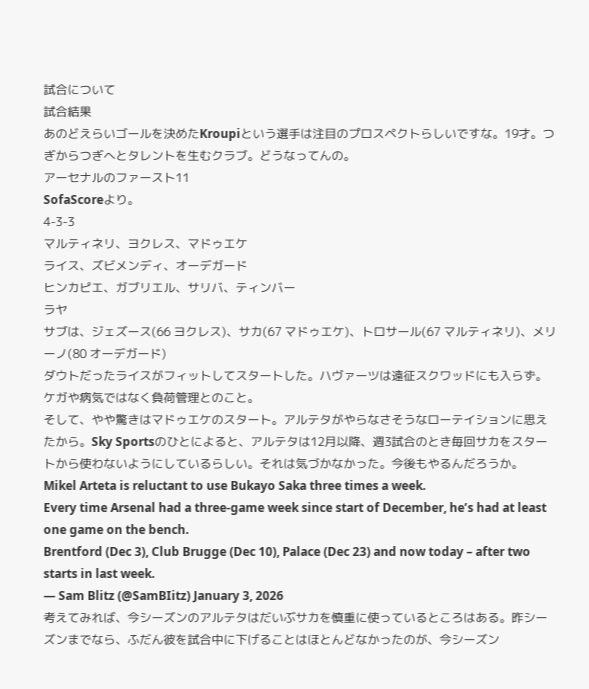試合について
試合結果
あのどえらいゴールを決めたKroupiという選手は注目のプロスペクトらしいですな。19才。つぎからつぎへとタレントを生むクラブ。どうなってんの。
アーセナルのファースト11
SofaScoreより。
4-3-3
マルティネリ、ヨクレス、マドゥエケ
ライス、ズビメンディ、オーデガード
ヒンカピエ、ガブリエル、サリバ、ティンバー
ラヤ
サブは、ジェズース(66 ヨクレス)、サカ(67 マドゥエケ)、トロサール(67 マルティネリ)、メリーノ(80 オーデガード)
ダウトだったライスがフィットしてスタートした。ハヴァーツは遠征スクワッドにも入らず。ケガや病気ではなく負荷管理とのこと。
そして、やや驚きはマドゥエケのスタート。アルテタがやらなさそうなローテイションに思えたから。Sky Sportsのひとによると、アルテタは12月以降、週3試合のとき毎回サカをスタートから使わないようにしているらしい。それは気づかなかった。今後もやるんだろうか。
Mikel Arteta is reluctant to use Bukayo Saka three times a week.
Every time Arsenal had a three-game week since start of December, he’s had at least one game on the bench.
Brentford (Dec 3), Club Brugge (Dec 10), Palace (Dec 23) and now today – after two starts in last week.
— Sam Blitz (@SamBIitz) January 3, 2026
考えてみれば、今シーズンのアルテタはだいぶサカを慎重に使っているところはある。昨シーズンまでなら、ふだん彼を試合中に下げることはほとんどなかったのが、今シーズン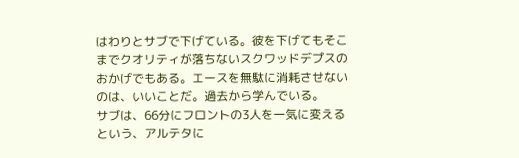はわりとサブで下げている。彼を下げてもそこまでクオリティが落ちないスクワッドデプスのおかげでもある。エースを無駄に消耗させないのは、いいことだ。過去から学んでいる。
サブは、66分にフロントの3人を一気に変えるという、アルテタに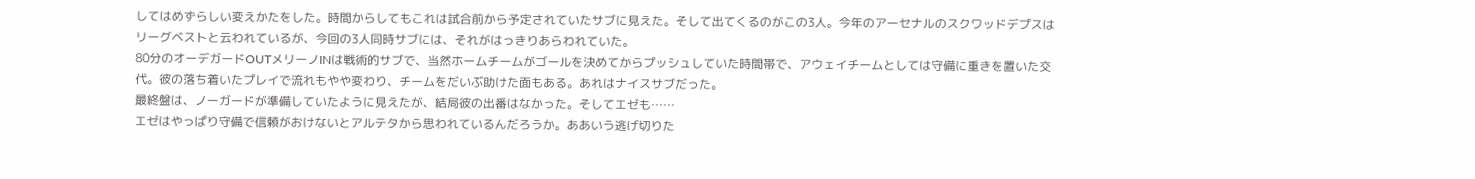してはめずらしい変えかたをした。時間からしてもこれは試合前から予定されていたサブに見えた。そして出てくるのがこの3人。今年のアーセナルのスクワッドデプスはリーグベストと云われているが、今回の3人同時サブには、それがはっきりあらわれていた。
80分のオーデガードOUTメリーノINは戦術的サブで、当然ホームチームがゴールを決めてからプッシュしていた時間帯で、アウェイチームとしては守備に重きを置いた交代。彼の落ち着いたプレイで流れもやや変わり、チームをだいぶ助けた面もある。あれはナイスサブだった。
最終盤は、ノーガードが準備していたように見えたが、結局彼の出番はなかった。そしてエゼも……
エゼはやっぱり守備で信頼がおけないとアルテタから思われているんだろうか。ああいう逃げ切りた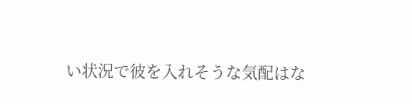い状況で彼を入れそうな気配はな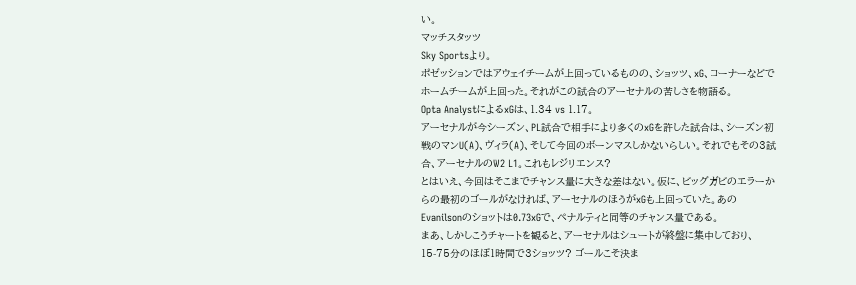い。
マッチスタッツ
Sky Sportsより。
ポゼッションではアウェイチームが上回っているものの、ショッツ、xG、コーナーなどでホームチームが上回った。それがこの試合のアーセナルの苦しさを物語る。
Opta AnalystによるxGは、1.34 vs 1.17。
アーセナルが今シーズン、PL試合で相手により多くのxGを許した試合は、シーズン初戦のマンU(A)、ヴィラ(A)、そして今回のボーンマスしかないらしい。それでもその3試合、アーセナルのW2 L1。これもレジリエンス?
とはいえ、今回はそこまでチャンス量に大きな差はない。仮に、ビッグガビのエラーからの最初のゴールがなければ、アーセナルのほうがxGも上回っていた。あのEvanilsonのショットは0.73xGで、ペナルティと同等のチャンス量である。
まあ、しかしこうチャートを観ると、アーセナルはシュートが終盤に集中しており、15-75分のほぼ1時間で3ショッツ? ゴールこそ決ま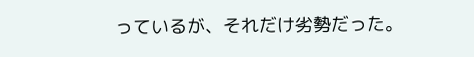っているが、それだけ劣勢だった。